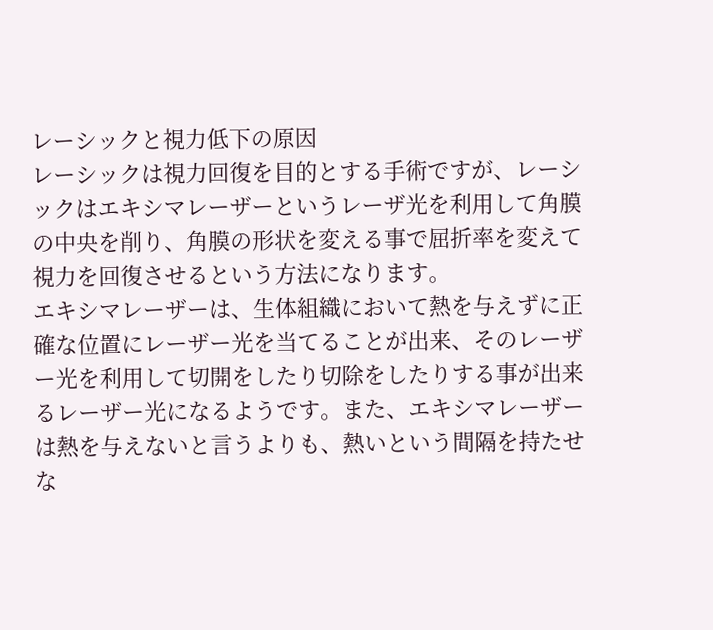レーシックと視力低下の原因
レーシックは視力回復を目的とする手術ですが、レーシックはエキシマレーザーというレーザ光を利用して角膜の中央を削り、角膜の形状を変える事で屈折率を変えて視力を回復させるという方法になります。
エキシマレーザーは、生体組織において熱を与えずに正確な位置にレーザー光を当てることが出来、そのレーザー光を利用して切開をしたり切除をしたりする事が出来るレーザー光になるようです。また、エキシマレーザーは熱を与えないと言うよりも、熱いという間隔を持たせな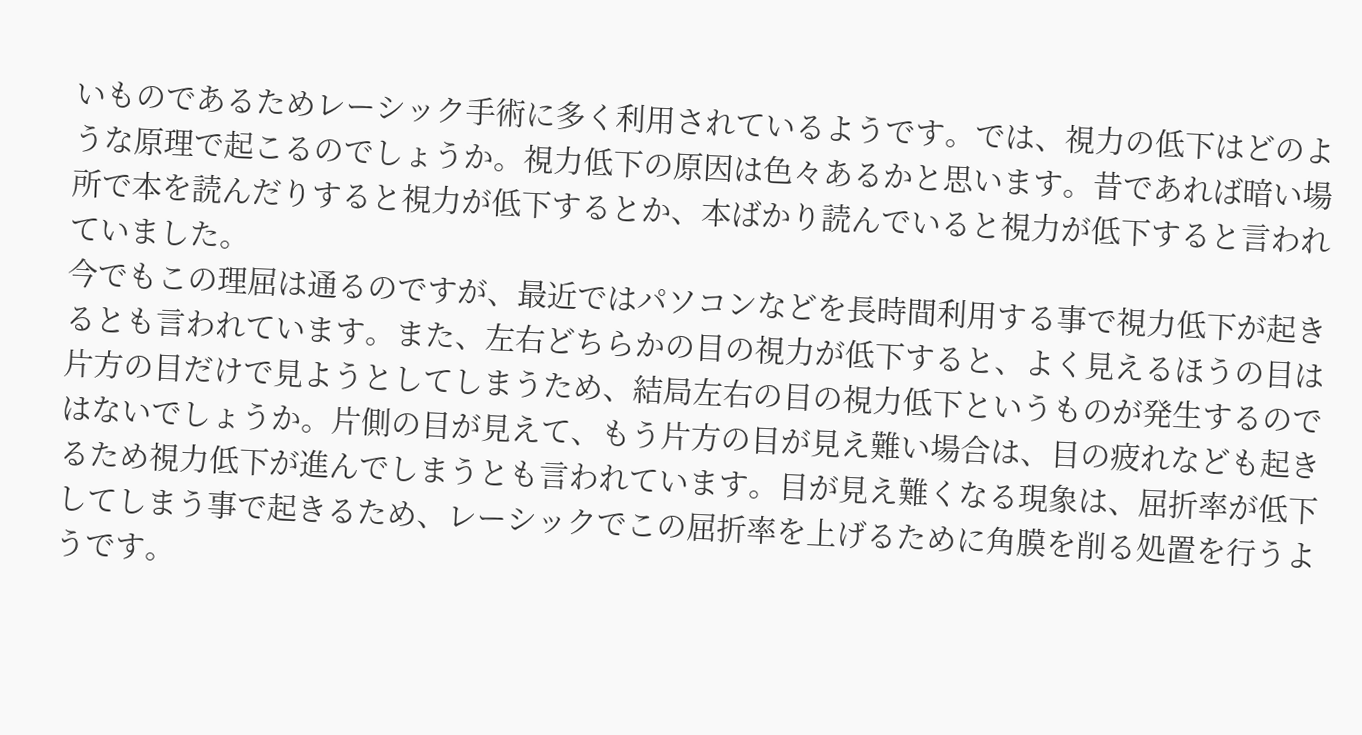いものであるためレーシック手術に多く利用されているようです。では、視力の低下はどのような原理で起こるのでしょうか。視力低下の原因は色々あるかと思います。昔であれば暗い場所で本を読んだりすると視力が低下するとか、本ばかり読んでいると視力が低下すると言われていました。
今でもこの理屈は通るのですが、最近ではパソコンなどを長時間利用する事で視力低下が起きるとも言われています。また、左右どちらかの目の視力が低下すると、よく見えるほうの目は片方の目だけで見ようとしてしまうため、結局左右の目の視力低下というものが発生するのではないでしょうか。片側の目が見えて、もう片方の目が見え難い場合は、目の疲れなども起きるため視力低下が進んでしまうとも言われています。目が見え難くなる現象は、屈折率が低下してしまう事で起きるため、レーシックでこの屈折率を上げるために角膜を削る処置を行うようです。